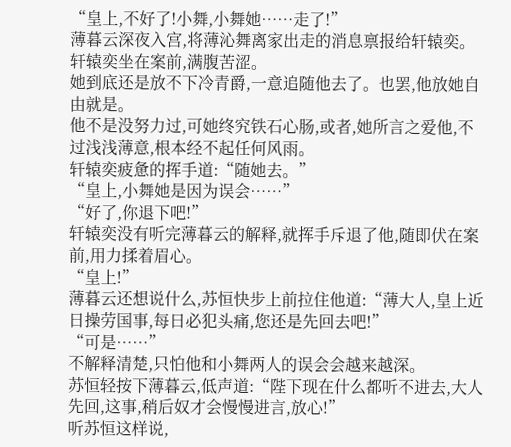“皇上,不好了!小舞,小舞她……走了!”
薄暮云深夜入宫,将薄沁舞离家出走的消息禀报给轩辕奕。
轩辕奕坐在案前,满腹苦涩。
她到底还是放不下冷青爵,一意追随他去了。也罢,他放她自由就是。
他不是没努力过,可她终究铁石心肠,或者,她所言之爱他,不过浅浅薄意,根本经不起任何风雨。
轩辕奕疲惫的挥手道:“随她去。”
“皇上,小舞她是因为误会……”
“好了,你退下吧!”
轩辕奕没有听完薄暮云的解释,就挥手斥退了他,随即伏在案前,用力揉着眉心。
“皇上!”
薄暮云还想说什么,苏恒快步上前拉住他道:“薄大人,皇上近日操劳国事,每日必犯头痛,您还是先回去吧!”
“可是……”
不解释清楚,只怕他和小舞两人的误会会越来越深。
苏恒轻按下薄暮云,低声道:“陛下现在什么都听不进去,大人先回,这事,稍后奴才会慢慢进言,放心!”
听苏恒这样说,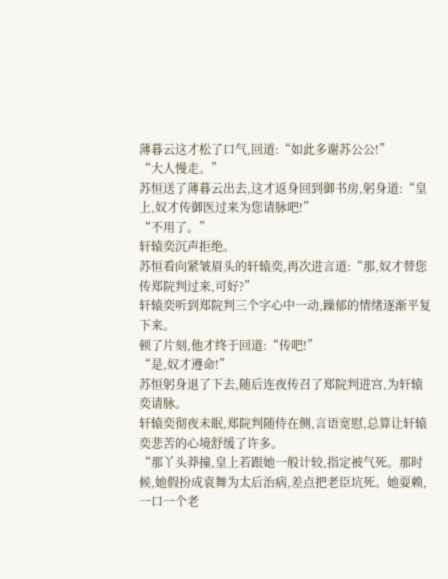薄暮云这才松了口气,回道:“如此多谢苏公公!”
“大人慢走。”
苏恒送了薄暮云出去,这才返身回到御书房,躬身道:“皇上,奴才传御医过来为您请脉吧!”
“不用了。”
轩辕奕沉声拒绝。
苏恒看向紧皱眉头的轩辕奕,再次进言道:“那,奴才替您传郑院判过来,可好?”
轩辕奕听到郑院判三个字心中一动,躁郁的情绪逐渐平复下来。
顿了片刻,他才终于回道:“传吧!”
“是,奴才遵命!”
苏恒躬身退了下去,随后连夜传召了郑院判进宫,为轩辕奕请脉。
轩辕奕彻夜未眠,郑院判随侍在侧,言语宽慰,总算让轩辕奕悲苦的心境舒缓了许多。
“那丫头莽撞,皇上若跟她一般计较,指定被气死。那时候,她假扮成袁舞为太后治病,差点把老臣坑死。她耍赖,一口一个老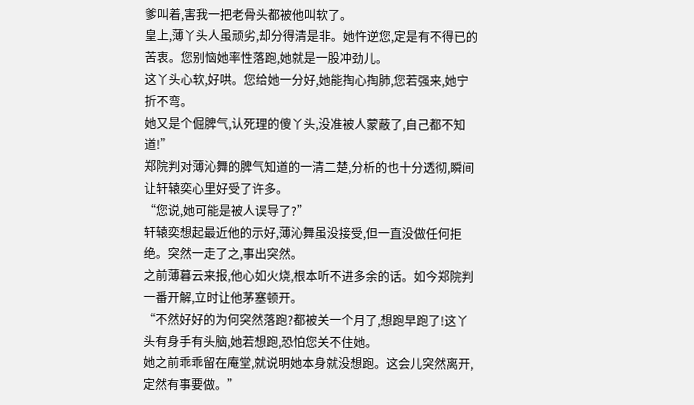爹叫着,害我一把老骨头都被他叫软了。
皇上,薄丫头人虽顽劣,却分得清是非。她忤逆您,定是有不得已的苦衷。您别恼她率性落跑,她就是一股冲劲儿。
这丫头心软,好哄。您给她一分好,她能掏心掏肺,您若强来,她宁折不弯。
她又是个倔脾气,认死理的傻丫头,没准被人蒙蔽了,自己都不知道!”
郑院判对薄沁舞的脾气知道的一清二楚,分析的也十分透彻,瞬间让轩辕奕心里好受了许多。
“您说,她可能是被人误导了?”
轩辕奕想起最近他的示好,薄沁舞虽没接受,但一直没做任何拒绝。突然一走了之,事出突然。
之前薄暮云来报,他心如火烧,根本听不进多余的话。如今郑院判一番开解,立时让他茅塞顿开。
“不然好好的为何突然落跑?都被关一个月了,想跑早跑了!这丫头有身手有头脑,她若想跑,恐怕您关不住她。
她之前乖乖留在庵堂,就说明她本身就没想跑。这会儿突然离开,定然有事要做。”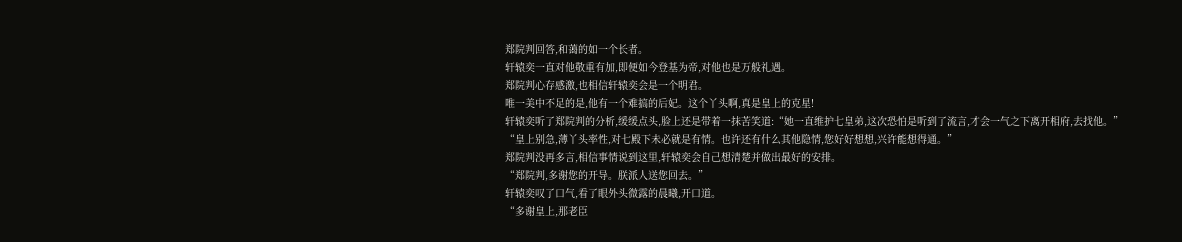郑院判回答,和蔼的如一个长者。
轩辕奕一直对他敬重有加,即便如今登基为帝,对他也是万般礼遇。
郑院判心存感激,也相信轩辕奕会是一个明君。
唯一美中不足的是,他有一个难搞的后妃。这个丫头啊,真是皇上的克星!
轩辕奕听了郑院判的分析,缓缓点头,脸上还是带着一抹苦笑道:“她一直维护七皇弟,这次恐怕是听到了流言,才会一气之下离开相府,去找他。”
“皇上别急,薄丫头率性,对七殿下未必就是有情。也许还有什么其他隐情,您好好想想,兴许能想得通。”
郑院判没再多言,相信事情说到这里,轩辕奕会自己想清楚并做出最好的安排。
“郑院判,多谢您的开导。朕派人送您回去。”
轩辕奕叹了口气,看了眼外头微露的晨曦,开口道。
“多谢皇上,那老臣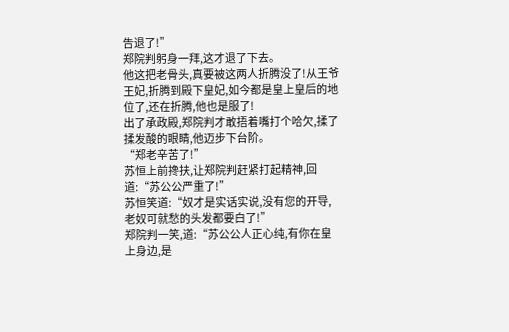告退了!”
郑院判躬身一拜,这才退了下去。
他这把老骨头,真要被这两人折腾没了!从王爷王妃,折腾到殿下皇妃,如今都是皇上皇后的地位了,还在折腾,他也是服了!
出了承政殿,郑院判才敢捂着嘴打个哈欠,揉了揉发酸的眼睛,他迈步下台阶。
“郑老辛苦了!”
苏恒上前搀扶,让郑院判赶紧打起精神,回道:“苏公公严重了!”
苏恒笑道:“奴才是实话实说,没有您的开导,老奴可就愁的头发都要白了!”
郑院判一笑,道:“苏公公人正心纯,有你在皇上身边,是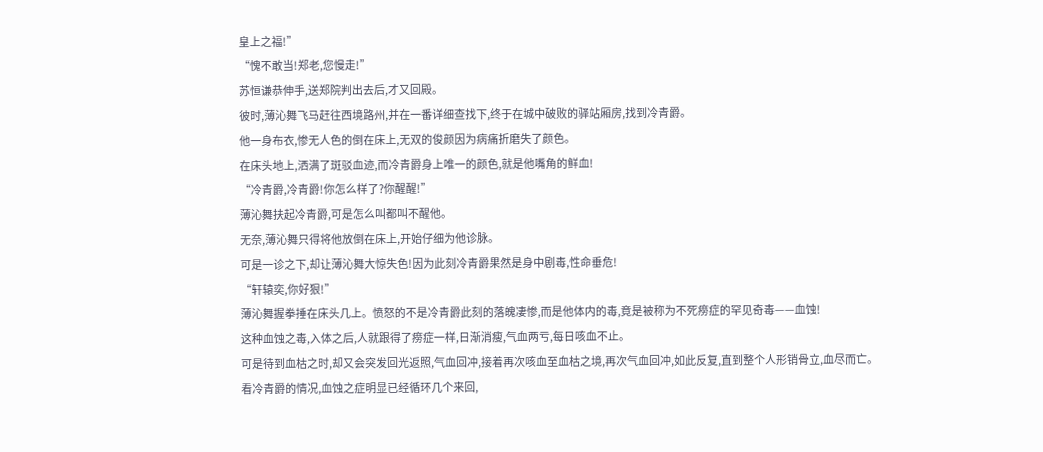皇上之福!”
“愧不敢当!郑老,您慢走!”
苏恒谦恭伸手,送郑院判出去后,才又回殿。
彼时,薄沁舞飞马赶往西境路州,并在一番详细查找下,终于在城中破败的驿站厢房,找到冷青爵。
他一身布衣,惨无人色的倒在床上,无双的俊颜因为病痛折磨失了颜色。
在床头地上,洒满了斑驳血迹,而冷青爵身上唯一的颜色,就是他嘴角的鲜血!
“冷青爵,冷青爵!你怎么样了?你醒醒!”
薄沁舞扶起冷青爵,可是怎么叫都叫不醒他。
无奈,薄沁舞只得将他放倒在床上,开始仔细为他诊脉。
可是一诊之下,却让薄沁舞大惊失色!因为此刻冷青爵果然是身中剧毒,性命垂危!
“轩辕奕,你好狠!”
薄沁舞握拳捶在床头几上。愤怒的不是冷青爵此刻的落魄凄惨,而是他体内的毒,竟是被称为不死痨症的罕见奇毒——血蚀!
这种血蚀之毒,入体之后,人就跟得了痨症一样,日渐消瘦,气血两亏,每日咳血不止。
可是待到血枯之时,却又会突发回光返照,气血回冲,接着再次咳血至血枯之境,再次气血回冲,如此反复,直到整个人形销骨立,血尽而亡。
看冷青爵的情况,血蚀之症明显已经循环几个来回,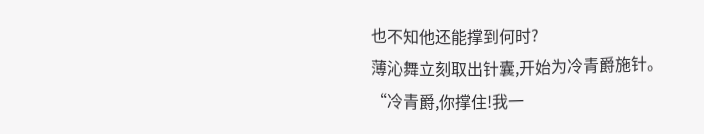也不知他还能撑到何时?
薄沁舞立刻取出针囊,开始为冷青爵施针。
“冷青爵,你撑住!我一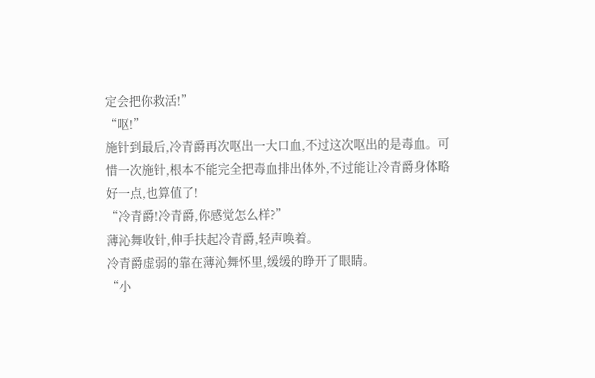定会把你救活!”
“呕!”
施针到最后,冷青爵再次呕出一大口血,不过这次呕出的是毒血。可惜一次施针,根本不能完全把毒血排出体外,不过能让冷青爵身体略好一点,也算值了!
“冷青爵!冷青爵,你感觉怎么样?”
薄沁舞收针,伸手扶起冷青爵,轻声唤着。
冷青爵虚弱的靠在薄沁舞怀里,缓缓的睁开了眼睛。
“小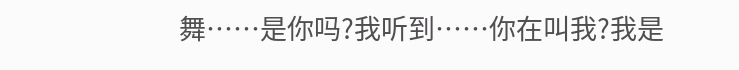舞……是你吗?我听到……你在叫我?我是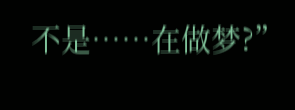不是……在做梦?”